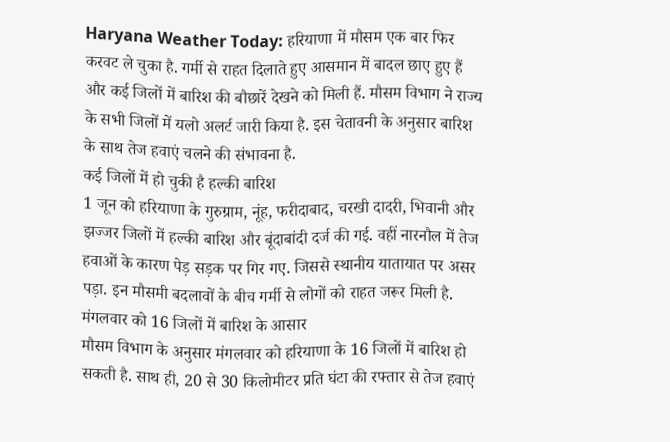Haryana Weather Today: हरियाणा में मौसम एक बार फिर करवट ले चुका है. गर्मी से राहत दिलाते हुए आसमान में बादल छाए हुए हैं और कई जिलों में बारिश की बौछारें देखने को मिली हैं. मौसम विभाग ने राज्य के सभी जिलों में यलो अलर्ट जारी किया है. इस चेतावनी के अनुसार बारिश के साथ तेज हवाएं चलने की संभावना है.
कई जिलों में हो चुकी है हल्की बारिश
1 जून को हरियाणा के गुरुग्राम, नूंह, फरीदाबाद, चरखी दादरी, भिवानी और झज्जर जिलों में हल्की बारिश और बूंदाबांदी दर्ज की गई. वहीं नारनौल में तेज हवाओं के कारण पेड़ सड़क पर गिर गए. जिससे स्थानीय यातायात पर असर पड़ा. इन मौसमी बदलावों के बीच गर्मी से लोगों को राहत जरूर मिली है.
मंगलवार को 16 जिलों में बारिश के आसार
मौसम विभाग के अनुसार मंगलवार को हरियाणा के 16 जिलों में बारिश हो सकती है. साथ ही, 20 से 30 किलोमीटर प्रति घंटा की रफ्तार से तेज हवाएं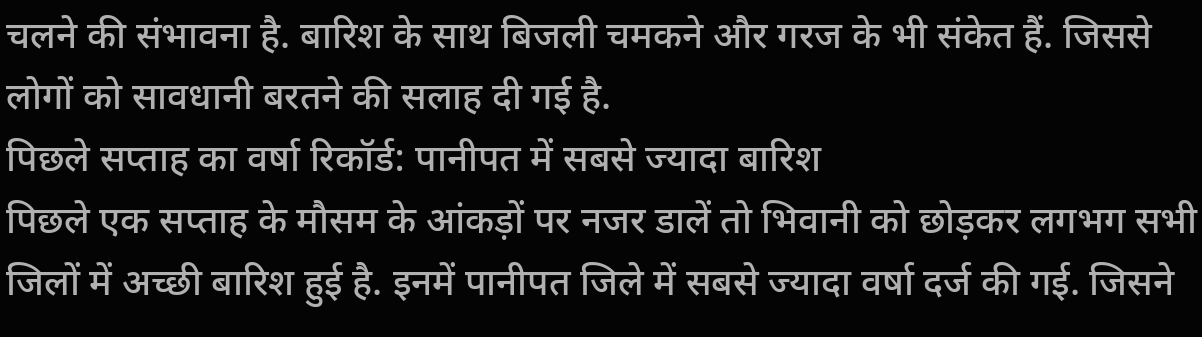चलने की संभावना है. बारिश के साथ बिजली चमकने और गरज के भी संकेत हैं. जिससे लोगों को सावधानी बरतने की सलाह दी गई है.
पिछले सप्ताह का वर्षा रिकॉर्ड: पानीपत में सबसे ज्यादा बारिश
पिछले एक सप्ताह के मौसम के आंकड़ों पर नजर डालें तो भिवानी को छोड़कर लगभग सभी जिलों में अच्छी बारिश हुई है. इनमें पानीपत जिले में सबसे ज्यादा वर्षा दर्ज की गई. जिसने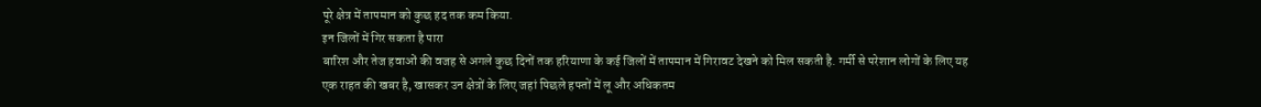पूरे क्षेत्र में तापमान को कुछ हद तक कम किया.
इन जिलों में गिर सकता है पारा
बारिश और तेज हवाओं की वजह से अगले कुछ दिनों तक हरियाणा के कई जिलों में तापमान में गिरावट देखने को मिल सकती है. गर्मी से परेशान लोगों के लिए यह एक राहत की खबर है, खासकर उन क्षेत्रों के लिए जहां पिछले हफ्तों में लू और अधिकतम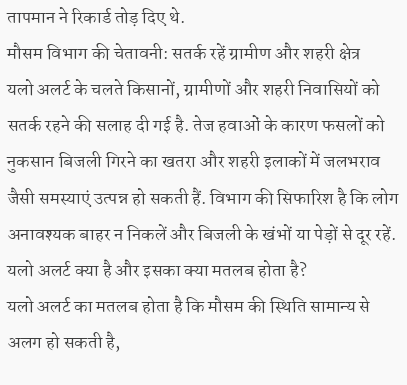तापमान ने रिकार्ड तोड़ दिए थे.
मौसम विभाग की चेतावनी: सतर्क रहें ग्रामीण और शहरी क्षेत्र
यलो अलर्ट के चलते किसानों, ग्रामीणों और शहरी निवासियों को सतर्क रहने की सलाह दी गई है. तेज हवाओं के कारण फसलों को नुकसान बिजली गिरने का खतरा और शहरी इलाकों में जलभराव जैसी समस्याएं उत्पन्न हो सकती हैं. विभाग की सिफारिश है कि लोग अनावश्यक बाहर न निकलें और बिजली के खंभों या पेड़ों से दूर रहें.
यलो अलर्ट क्या है और इसका क्या मतलब होता है?
यलो अलर्ट का मतलब होता है कि मौसम की स्थिति सामान्य से अलग हो सकती है,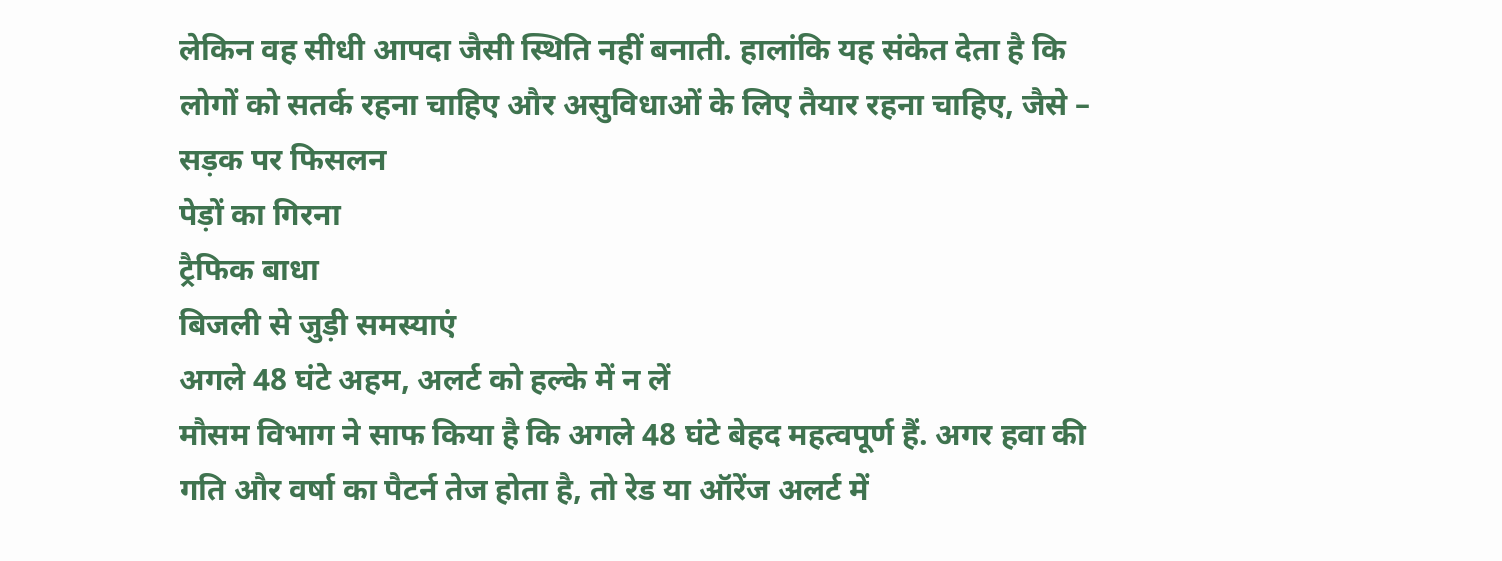लेकिन वह सीधी आपदा जैसी स्थिति नहीं बनाती. हालांकि यह संकेत देता है कि लोगों को सतर्क रहना चाहिए और असुविधाओं के लिए तैयार रहना चाहिए, जैसे –
सड़क पर फिसलन
पेड़ों का गिरना
ट्रैफिक बाधा
बिजली से जुड़ी समस्याएं
अगले 48 घंटे अहम, अलर्ट को हल्के में न लें
मौसम विभाग ने साफ किया है कि अगले 48 घंटे बेहद महत्वपूर्ण हैं. अगर हवा की गति और वर्षा का पैटर्न तेज होता है, तो रेड या ऑरेंज अलर्ट में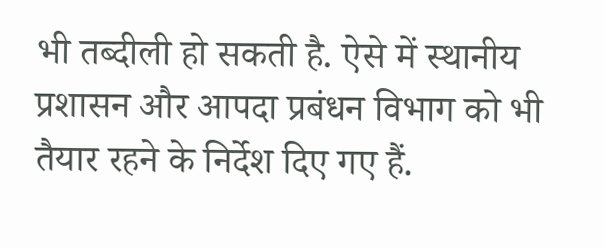भी तब्दीली हो सकती है. ऐसे में स्थानीय प्रशासन और आपदा प्रबंधन विभाग को भी तैयार रहने के निर्देश दिए गए हैं.